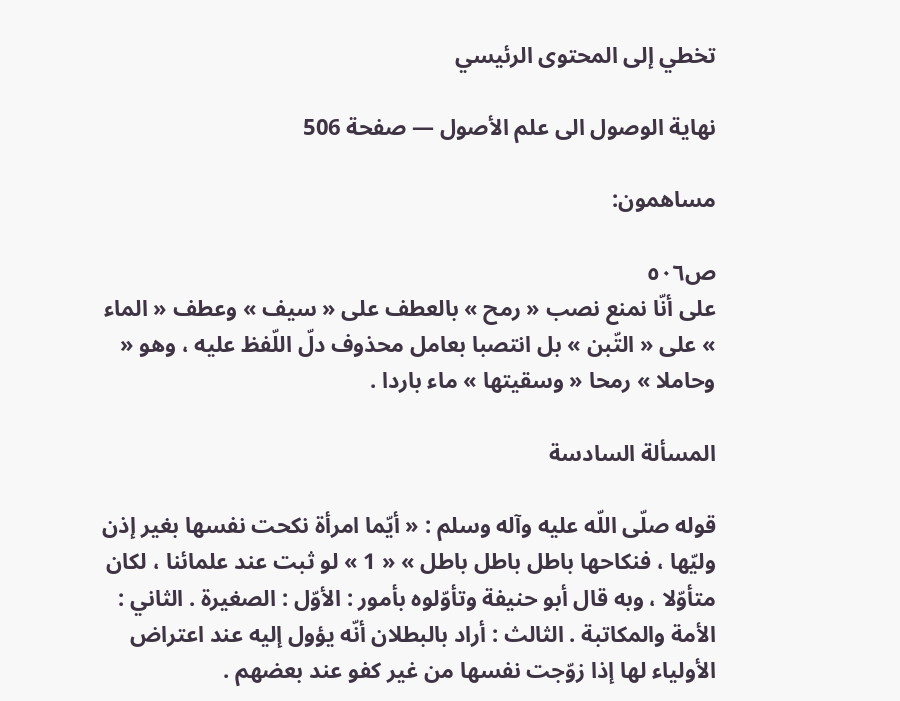تخطي إلى المحتوى الرئيسي

نهاية الوصول الى علم الأصول — صفحة 506

مساهمون:

ص٥٠٦
على أنّا نمنع نصب « رمح » بالعطف على « سيف » وعطف « الماء » على « التّبن » بل انتصبا بعامل محذوف دلّ اللّفظ عليه ، وهو « وحاملا » رمحا « وسقيتها » ماء باردا .

المسألة السادسة

قوله صلّى اللّه عليه وآله وسلم : « أيّما امرأة نكحت نفسها بغير إذن وليّها ، فنكاحها باطل باطل باطل » « 1 » لو ثبت عند علمائنا ، لكان متأوّلا ، وبه قال أبو حنيفة وتأوّلوه بأمور : الأوّل : الصغيرة . الثاني : الأمة والمكاتبة . الثالث : أراد بالبطلان أنّه يؤول إليه عند اعتراض الأولياء لها إذا زوّجت نفسها من غير كفو عند بعضهم .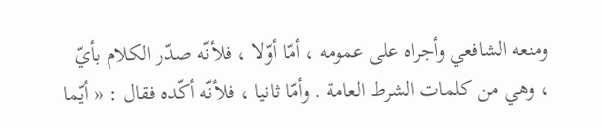ومنعه الشافعي وأجراه على عمومه ، أمّا أوّلا ، فلأنّه صدّر الكلام بأيّ ، وهي من كلمات الشرط العامة . وأمّا ثانيا ، فلأنّه أكّده فقال : « أيّما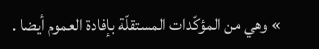» وهي من المؤكّدات المستقلّة بإفادة العموم أيضا .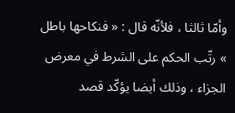وأمّا ثالثا ، فلأنّه قال : « فنكاحها باطل » رتّب الحكم على الشرط في معرض الجزاء ، وذلك أيضا يؤكّد قصد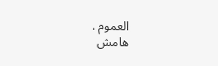العموم .
هامش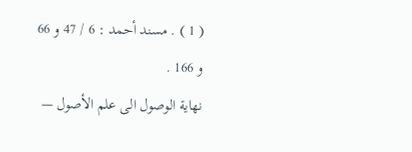( 1 ) . مسند أحمد : 6 / 47 و 66 و 166 .
نهاية الوصول الى علم الأصول —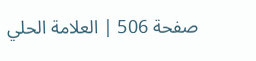صفحة 506 | العلامة الحلي